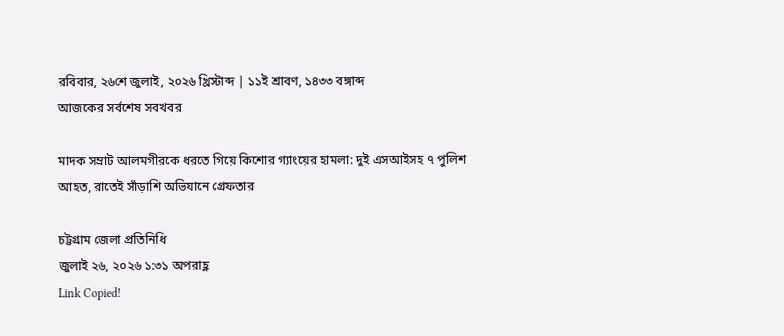রবিবার, ২৬শে জুলাই, ২০২৬ খ্রিস্টাব্দ | ১১ই শ্রাবণ, ১৪৩৩ বঙ্গাব্দ
আজকের সর্বশেষ সবখবর

মাদক সম্রাট আলমগীরকে ধরতে গিয়ে কিশোর গ্যাংয়ের হামলা: দুই এসআইসহ ৭ পুলিশ আহত, রাতেই সাঁড়াশি অভিযানে গ্রেফতার

চট্টগ্রাম জেলা প্রতিনিধি
জুলাই ২৬, ২০২৬ ১:৩১ অপরাহ্ণ
Link Copied!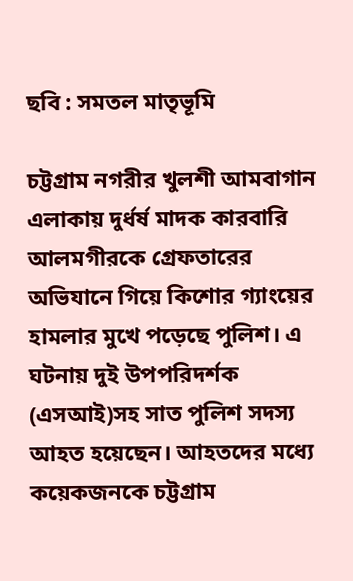ছবি : সমতল মাতৃভূমি

চট্টগ্রাম নগরীর খুলশী আমবাগান এলাকায় দুর্ধর্ষ মাদক কারবারি আলমগীরকে গ্রেফতারের অভিযানে গিয়ে কিশোর গ্যাংয়ের হামলার মুখে পড়েছে পুলিশ। এ ঘটনায় দুই উপপরিদর্শক (এসআই)সহ সাত পুলিশ সদস্য আহত হয়েছেন। আহতদের মধ্যে কয়েকজনকে চট্টগ্রাম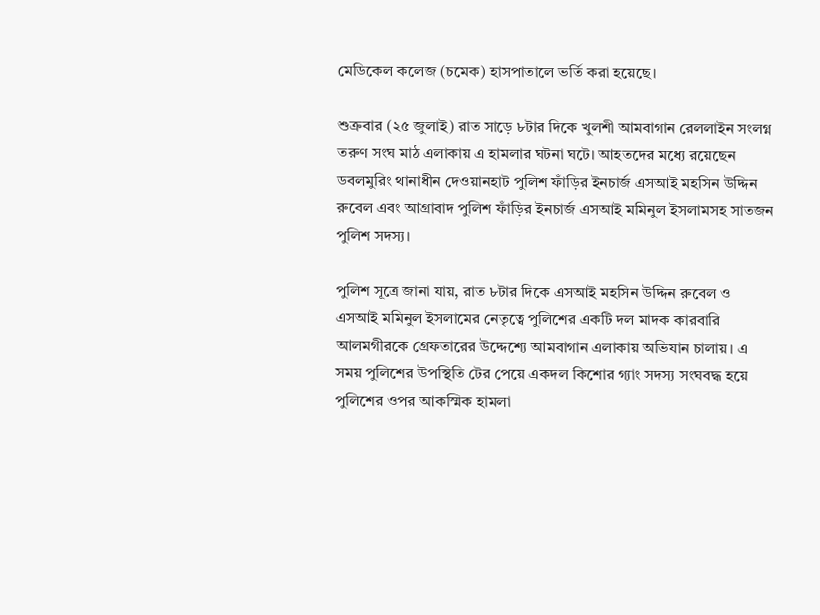মেডিকেল কলেজ (চমেক) হাসপাতালে ভর্তি করা হয়েছে।

শুক্রবার (২৫ জুলাই) রাত সাড়ে ৮টার দিকে খুলশী আমবাগান রেললাইন সংলগ্ন তরুণ সংঘ মাঠ এলাকায় এ হামলার ঘটনা ঘটে। আহতদের মধ্যে রয়েছেন ডবলমুরিং থানাধীন দেওয়ানহাট পুলিশ ফাঁড়ির ইনচার্জ এসআই মহসিন উদ্দিন রুবেল এবং আগ্রাবাদ পুলিশ ফাঁড়ির ইনচার্জ এসআই মমিনুল ইসলামসহ সাতজন পুলিশ সদস্য।

পুলিশ সূত্রে জানা যায়, রাত ৮টার দিকে এসআই মহসিন উদ্দিন রুবেল ও এসআই মমিনুল ইসলামের নেতৃত্বে পুলিশের একটি দল মাদক কারবারি আলমগীরকে গ্রেফতারের উদ্দেশ্যে আমবাগান এলাকায় অভিযান চালায়। এ সময় পুলিশের উপস্থিতি টের পেয়ে একদল কিশোর গ্যাং সদস্য সংঘবদ্ধ হয়ে পুলিশের ওপর আকস্মিক হামলা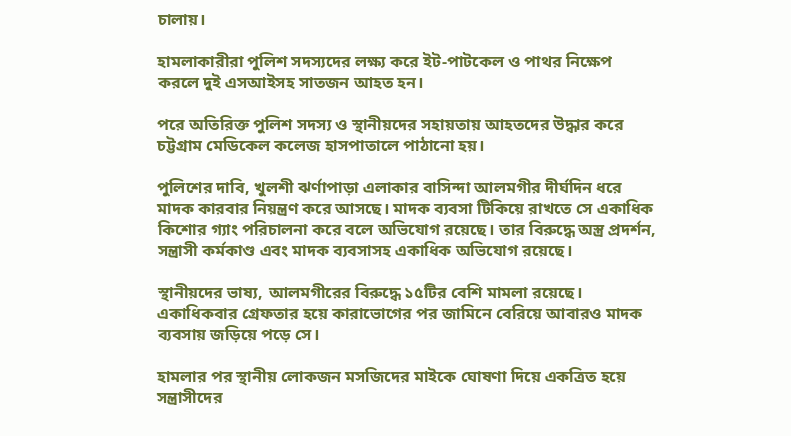চালায়।

হামলাকারীরা পুলিশ সদস্যদের লক্ষ্য করে ইট-পাটকেল ও পাথর নিক্ষেপ করলে দুই এসআইসহ সাতজন আহত হন।

পরে অতিরিক্ত পুলিশ সদস্য ও স্থানীয়দের সহায়তায় আহতদের উদ্ধার করে চট্টগ্রাম মেডিকেল কলেজ হাসপাতালে পাঠানো হয়।

পুলিশের দাবি, খুলশী ঝর্ণাপাড়া এলাকার বাসিন্দা আলমগীর দীর্ঘদিন ধরে মাদক কারবার নিয়ন্ত্রণ করে আসছে। মাদক ব্যবসা টিকিয়ে রাখতে সে একাধিক কিশোর গ্যাং পরিচালনা করে বলে অভিযোগ রয়েছে। তার বিরুদ্ধে অস্ত্র প্রদর্শন, সন্ত্রাসী কর্মকাণ্ড এবং মাদক ব্যবসাসহ একাধিক অভিযোগ রয়েছে।

স্থানীয়দের ভাষ্য, আলমগীরের বিরুদ্ধে ১৫টির বেশি মামলা রয়েছে। একাধিকবার গ্রেফতার হয়ে কারাভোগের পর জামিনে বেরিয়ে আবারও মাদক ব্যবসায় জড়িয়ে পড়ে সে।

হামলার পর স্থানীয় লোকজন মসজিদের মাইকে ঘোষণা দিয়ে একত্রিত হয়ে সন্ত্রাসীদের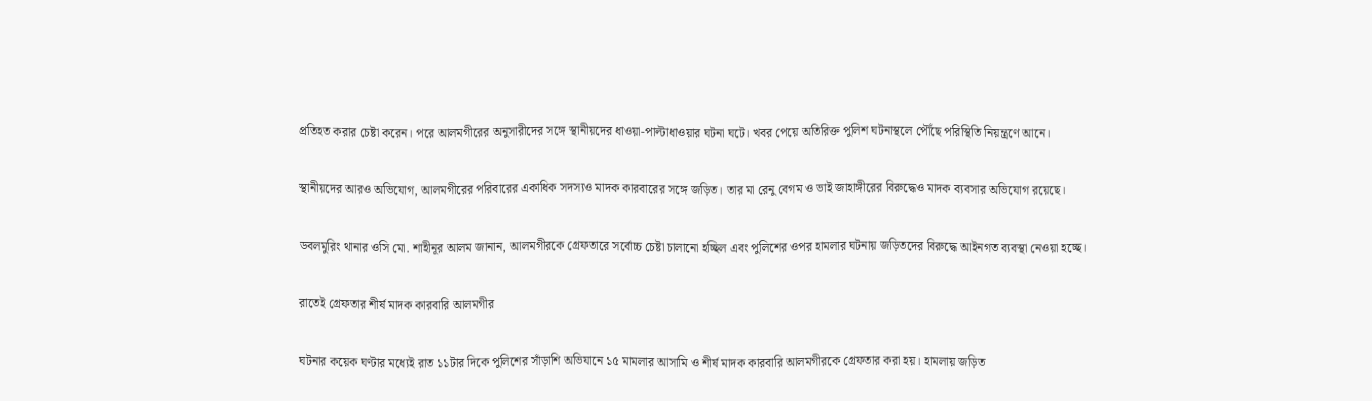প্রতিহত করার চেষ্টা করেন। পরে আলমগীরের অনুসারীদের সঙ্গে স্থানীয়দের ধাওয়া-পাল্টাধাওয়ার ঘটনা ঘটে। খবর পেয়ে অতিরিক্ত পুলিশ ঘটনাস্থলে পৌঁছে পরিস্থিতি নিয়ন্ত্রণে আনে।

স্থানীয়দের আরও অভিযোগ, আলমগীরের পরিবারের একাধিক সদস্যও মাদক কারবারের সঙ্গে জড়িত। তার মা রেনু বেগম ও ভাই জাহাঙ্গীরের বিরুদ্ধেও মাদক ব্যবসার অভিযোগ রয়েছে।

ডবলমুরিং থানার ওসি মো. শাহীনূর আলম জানান, আলমগীরকে গ্রেফতারে সর্বোচ্চ চেষ্টা চালানো হচ্ছিল এবং পুলিশের ওপর হামলার ঘটনায় জড়িতদের বিরুদ্ধে আইনগত ব্যবস্থা নেওয়া হচ্ছে।

রাতেই গ্রেফতার শীর্ষ মাদক কারবারি আলমগীর

ঘটনার কয়েক ঘণ্টার মধ্যেই রাত ১১টার দিকে পুলিশের সাঁড়াশি অভিযানে ১৫ মামলার আসামি ও শীর্ষ মাদক কারবারি আলমগীরকে গ্রেফতার করা হয়। হামলায় জড়িত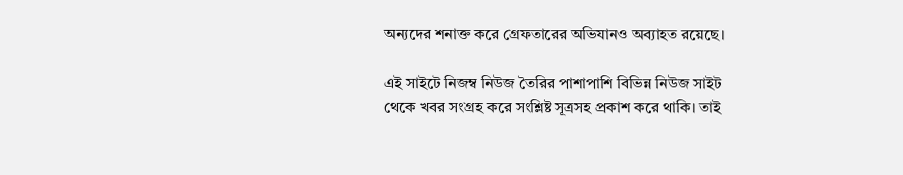অন্যদের শনাক্ত করে গ্রেফতারের অভিযানও অব্যাহত রয়েছে।

এই সাইটে নিজম্ব নিউজ তৈরির পাশাপাশি বিভিন্ন নিউজ সাইট থেকে খবর সংগ্রহ করে সংশ্লিষ্ট সূত্রসহ প্রকাশ করে থাকি। তাই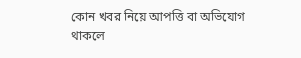কোন খবর নিয়ে আপত্তি বা অভিযোগ থাকলে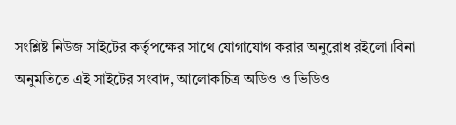সংশ্লিষ্ট নিউজ সাইটের কর্তৃপক্ষের সাথে যোগাযোগ করার অনুরোধ রইলো।বিনা অনুমতিতে এই সাইটের সংবাদ, আলোকচিত্র অডিও ও ভিডিও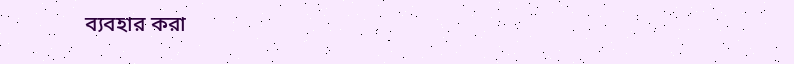ব্যবহার করা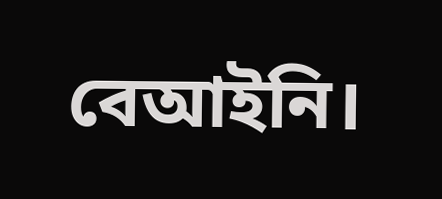বেআইনি।